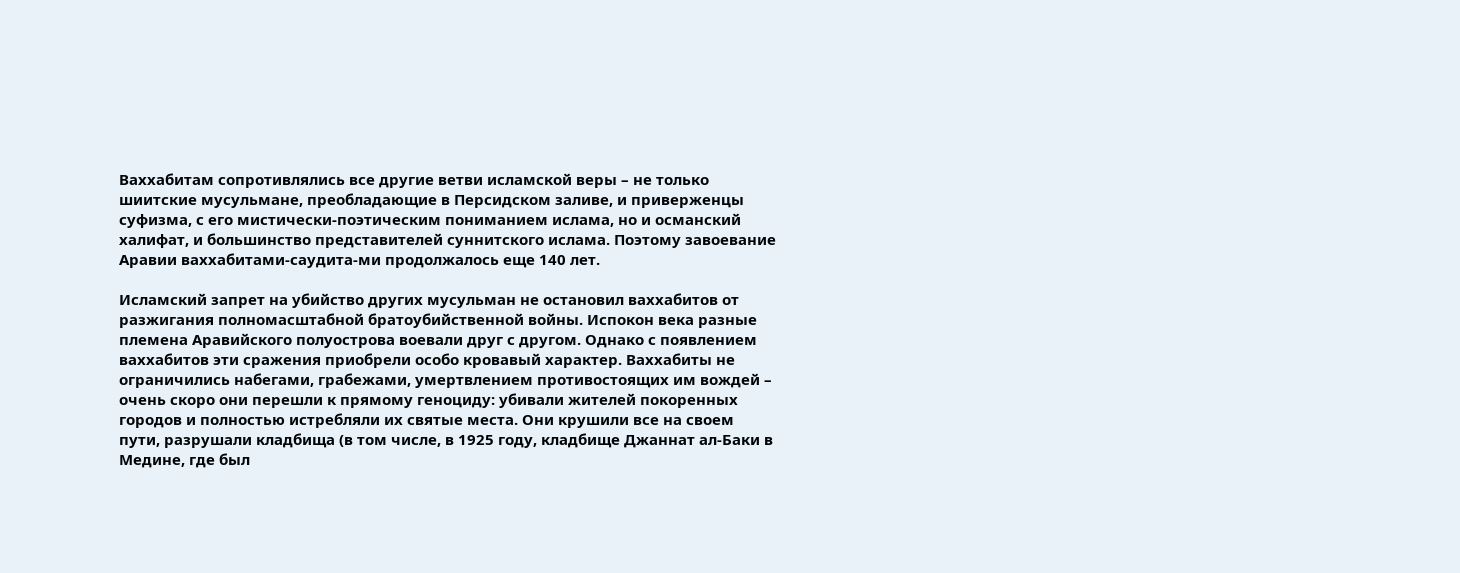Ваххабитам сопротивлялись все другие ветви исламской веры – не только шиитские мусульмане, преобладающие в Персидском заливе, и приверженцы суфизма, с его мистически-поэтическим пониманием ислама, но и османский халифат, и большинство представителей суннитского ислама. Поэтому завоевание Аравии ваххабитами-саудита-ми продолжалось еще 140 лет.

Исламский запрет на убийство других мусульман не остановил ваххабитов от разжигания полномасштабной братоубийственной войны. Испокон века разные племена Аравийского полуострова воевали друг с другом. Однако с появлением ваххабитов эти сражения приобрели особо кровавый характер. Ваххабиты не ограничились набегами, грабежами, умертвлением противостоящих им вождей – очень скоро они перешли к прямому геноциду: убивали жителей покоренных городов и полностью истребляли их святые места. Они крушили все на своем пути, разрушали кладбища (в том числе, в 1925 году, кладбище Джаннат ал-Баки в Медине, где был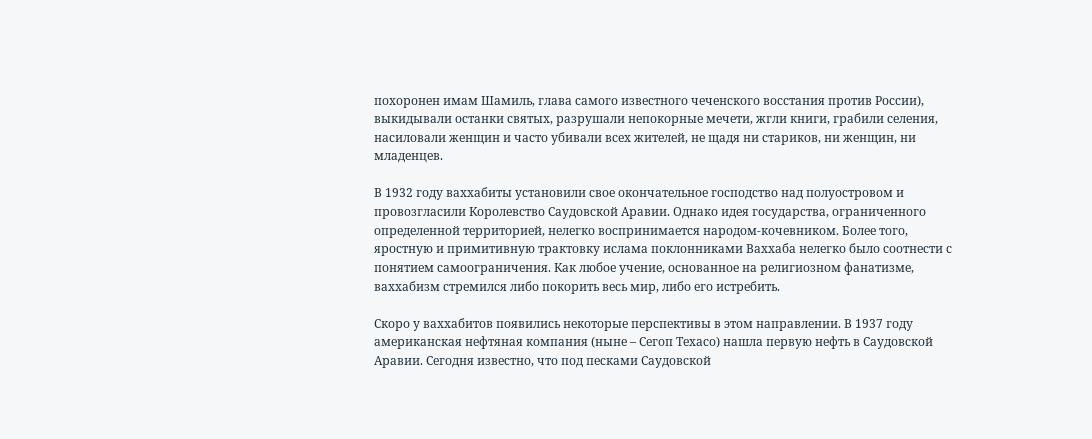похоронен имам Шамиль, глава самого известного чеченского восстания против России), выкидывали останки святых, разрушали непокорные мечети, жгли книги, грабили селения, насиловали женщин и часто убивали всех жителей, не щадя ни стариков, ни женщин, ни младенцев.

В 1932 году ваххабиты установили свое окончательное господство над полуостровом и провозгласили Королевство Саудовской Аравии. Однако идея государства, ограниченного определенной территорией, нелегко воспринимается народом-кочевником. Более того, яростную и примитивную трактовку ислама поклонниками Ваххаба нелегко было соотнести с понятием самоограничения. Как любое учение, основанное на религиозном фанатизме, ваххабизм стремился либо покорить весь мир, либо его истребить.

Скоро у ваххабитов появились некоторые перспективы в этом направлении. В 1937 году американская нефтяная компания (ныне – Сегоп Техасо) нашла первую нефть в Саудовской Аравии. Сегодня известно, что под песками Саудовской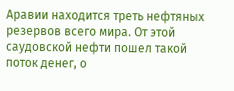Аравии находится треть нефтяных резервов всего мира. От этой саудовской нефти пошел такой поток денег, о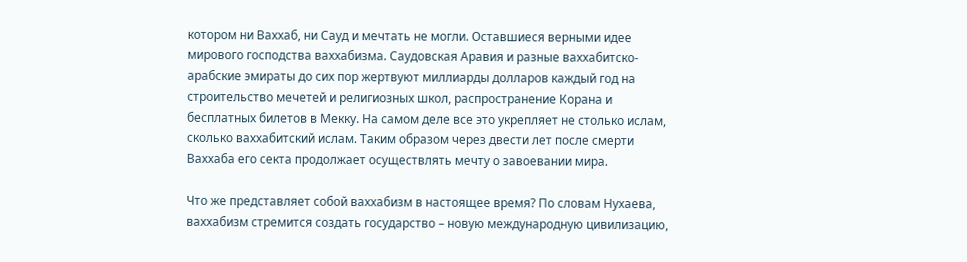котором ни Ваххаб, ни Сауд и мечтать не могли. Оставшиеся верными идее мирового господства ваххабизма. Саудовская Аравия и разные ваххабитско-арабские эмираты до сих пор жертвуют миллиарды долларов каждый год на строительство мечетей и религиозных школ, распространение Корана и бесплатных билетов в Мекку. На самом деле все это укрепляет не столько ислам, сколько ваххабитский ислам. Таким образом через двести лет после смерти Ваххаба его секта продолжает осуществлять мечту о завоевании мира.

Что же представляет собой ваххабизм в настоящее время? По словам Нухаева, ваххабизм стремится создать государство – новую международную цивилизацию,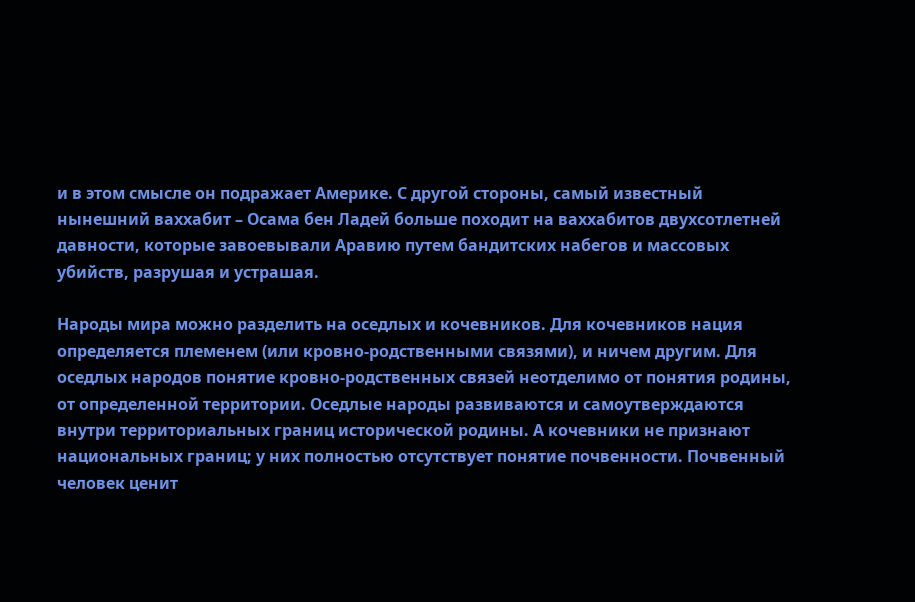и в этом смысле он подражает Америке. С другой стороны, самый известный нынешний ваххабит – Осама бен Ладей больше походит на ваххабитов двухсотлетней давности, которые завоевывали Аравию путем бандитских набегов и массовых убийств, разрушая и устрашая.

Народы мира можно разделить на оседлых и кочевников. Для кочевников нация определяется племенем (или кровно-родственными связями), и ничем другим. Для оседлых народов понятие кровно-родственных связей неотделимо от понятия родины, от определенной территории. Оседлые народы развиваются и самоутверждаются внутри территориальных границ исторической родины. А кочевники не признают национальных границ; у них полностью отсутствует понятие почвенности. Почвенный человек ценит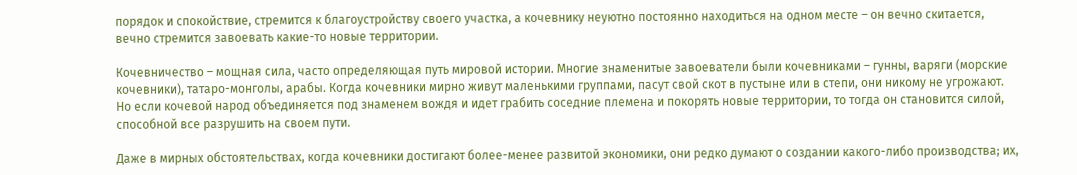порядок и спокойствие, стремится к благоустройству своего участка, а кочевнику неуютно постоянно находиться на одном месте – он вечно скитается, вечно стремится завоевать какие-то новые территории.

Кочевничество – мощная сила, часто определяющая путь мировой истории. Многие знаменитые завоеватели были кочевниками – гунны, варяги (морские кочевники), татаро-монголы, арабы. Когда кочевники мирно живут маленькими группами, пасут свой скот в пустыне или в степи, они никому не угрожают. Но если кочевой народ объединяется под знаменем вождя и идет грабить соседние племена и покорять новые территории, то тогда он становится силой, способной все разрушить на своем пути.

Даже в мирных обстоятельствах, когда кочевники достигают более-менее развитой экономики, они редко думают о создании какого-либо производства; их,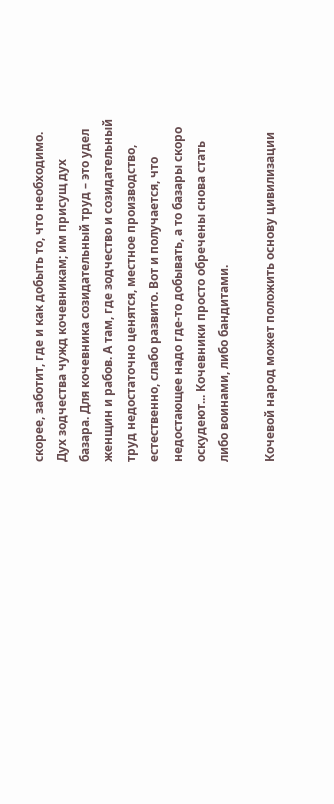скорее, заботит, где и как добыть то, что необходимо. Дух зодчества чужд кочевникам; им присущ дух базара. Для кочевника созидательный труд – это удел женщин и рабов. А там, где зодчество и созидательный труд недостаточно ценятся, местное производство, естественно, слабо развито. Вот и получается, что недостающее надо где-то добывать, а то базары скоро оскудеют... Кочевники просто обречены снова стать либо воинами, либо бандитами.

Кочевой народ может положить основу цивилизации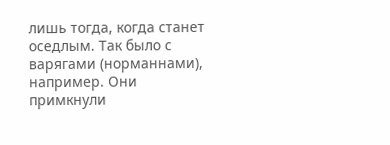лишь тогда, когда станет оседлым. Так было с варягами (норманнами), например. Они примкнули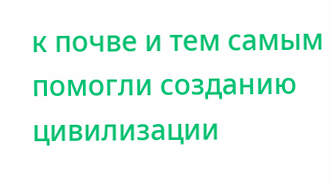к почве и тем самым помогли созданию цивилизации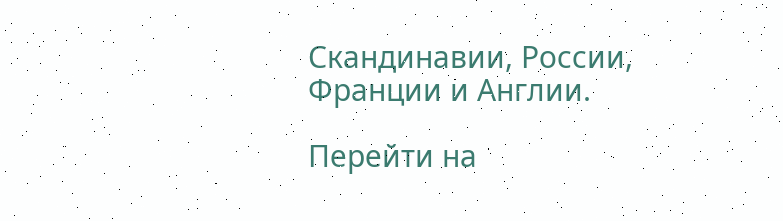Скандинавии, России, Франции и Англии.

Перейти на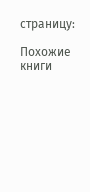страницу:

Похожие книги